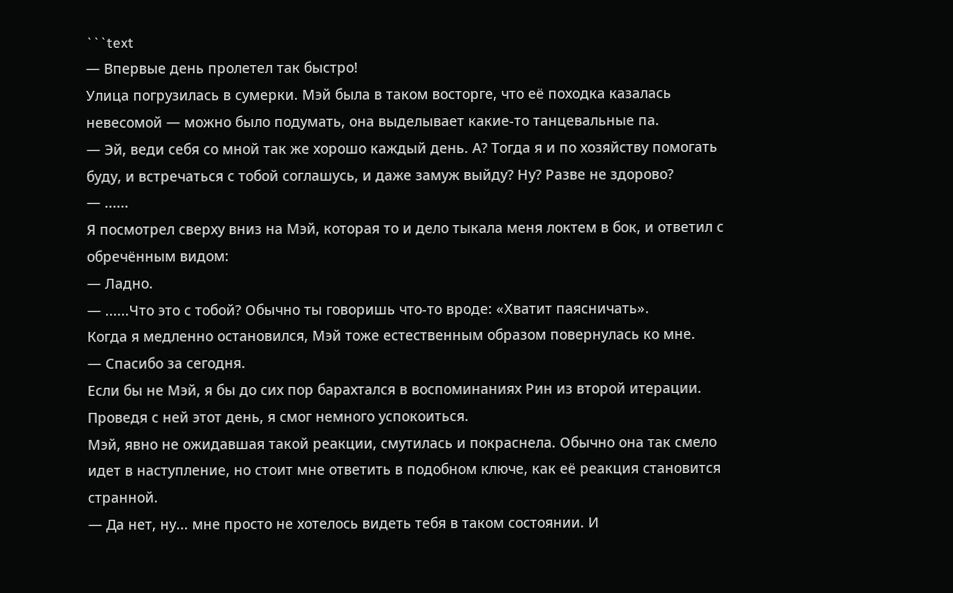```text
— Впервые день пролетел так быстро!
Улица погрузилась в сумерки. Мэй была в таком восторге, что её походка казалась невесомой — можно было подумать, она выделывает какие-то танцевальные па.
— Эй, веди себя со мной так же хорошо каждый день. А? Тогда я и по хозяйству помогать буду, и встречаться с тобой соглашусь, и даже замуж выйду? Ну? Разве не здорово?
— ......
Я посмотрел сверху вниз на Мэй, которая то и дело тыкала меня локтем в бок, и ответил с обречённым видом:
— Ладно.
— ......Что это с тобой? Обычно ты говоришь что-то вроде: «Хватит паясничать».
Когда я медленно остановился, Мэй тоже естественным образом повернулась ко мне.
— Спасибо за сегодня.
Если бы не Мэй, я бы до сих пор барахтался в воспоминаниях Рин из второй итерации. Проведя с ней этот день, я смог немного успокоиться.
Мэй, явно не ожидавшая такой реакции, смутилась и покраснела. Обычно она так смело идет в наступление, но стоит мне ответить в подобном ключе, как её реакция становится странной.
— Да нет, ну... мне просто не хотелось видеть тебя в таком состоянии. И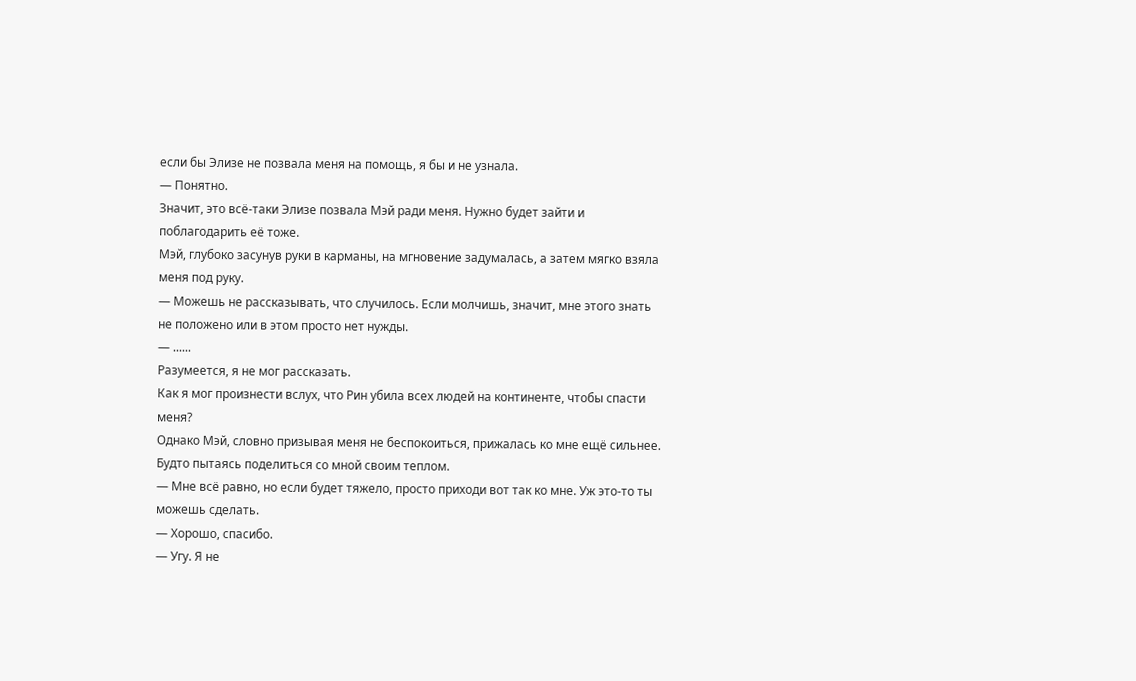если бы Элизе не позвала меня на помощь, я бы и не узнала.
— Понятно.
Значит, это всё-таки Элизе позвала Мэй ради меня. Нужно будет зайти и поблагодарить её тоже.
Мэй, глубоко засунув руки в карманы, на мгновение задумалась, а затем мягко взяла меня под руку.
— Можешь не рассказывать, что случилось. Если молчишь, значит, мне этого знать не положено или в этом просто нет нужды.
— ......
Разумеется, я не мог рассказать.
Как я мог произнести вслух, что Рин убила всех людей на континенте, чтобы спасти меня?
Однако Мэй, словно призывая меня не беспокоиться, прижалась ко мне ещё сильнее. Будто пытаясь поделиться со мной своим теплом.
— Мне всё равно, но если будет тяжело, просто приходи вот так ко мне. Уж это-то ты можешь сделать.
— Хорошо, спасибо.
— Угу. Я не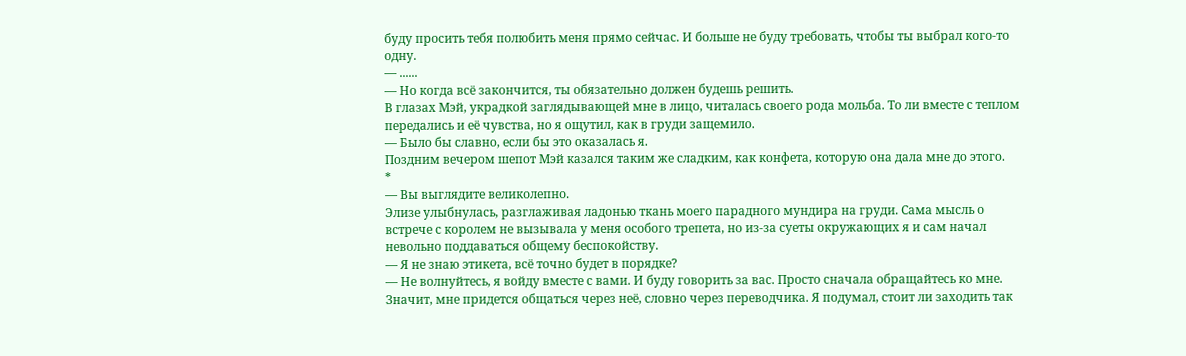буду просить тебя полюбить меня прямо сейчас. И больше не буду требовать, чтобы ты выбрал кого-то одну.
— ......
— Но когда всё закончится, ты обязательно должен будешь решить.
В глазах Мэй, украдкой заглядывающей мне в лицо, читалась своего рода мольба. То ли вместе с теплом передались и её чувства, но я ощутил, как в груди защемило.
— Было бы славно, если бы это оказалась я.
Поздним вечером шепот Мэй казался таким же сладким, как конфета, которую она дала мне до этого.
*
— Вы выглядите великолепно.
Элизе улыбнулась, разглаживая ладонью ткань моего парадного мундира на груди. Сама мысль о встрече с королем не вызывала у меня особого трепета, но из-за суеты окружающих я и сам начал невольно поддаваться общему беспокойству.
— Я не знаю этикета, всё точно будет в порядке?
— Не волнуйтесь, я войду вместе с вами. И буду говорить за вас. Просто сначала обращайтесь ко мне.
Значит, мне придется общаться через неё, словно через переводчика. Я подумал, стоит ли заходить так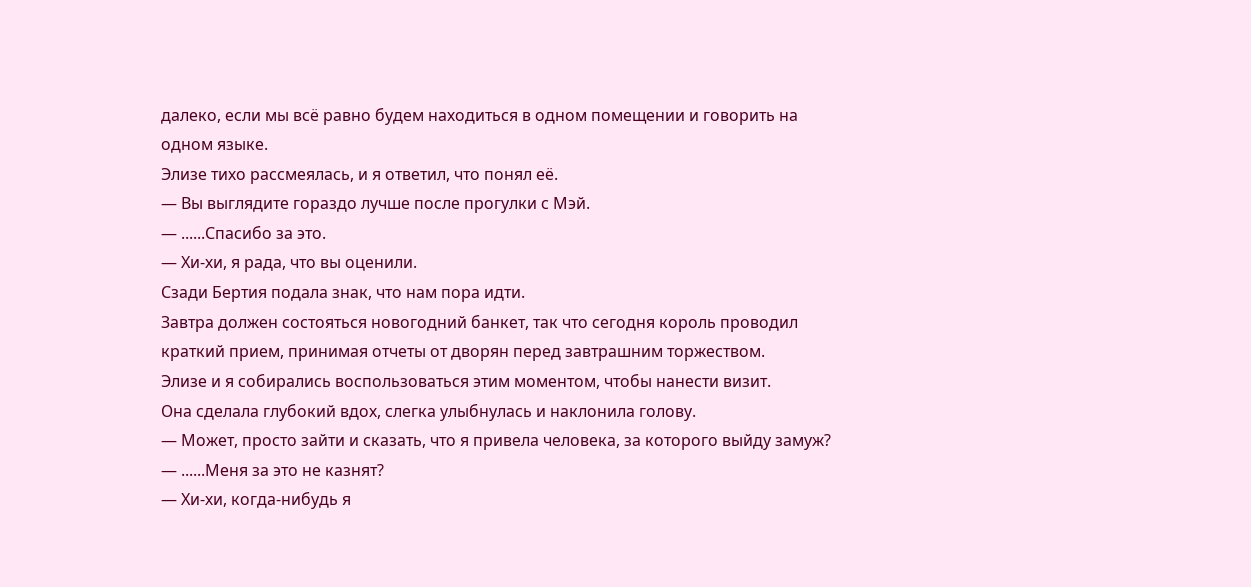далеко, если мы всё равно будем находиться в одном помещении и говорить на одном языке.
Элизе тихо рассмеялась, и я ответил, что понял её.
— Вы выглядите гораздо лучше после прогулки с Мэй.
— ......Спасибо за это.
— Хи-хи, я рада, что вы оценили.
Сзади Бертия подала знак, что нам пора идти.
Завтра должен состояться новогодний банкет, так что сегодня король проводил краткий прием, принимая отчеты от дворян перед завтрашним торжеством.
Элизе и я собирались воспользоваться этим моментом, чтобы нанести визит.
Она сделала глубокий вдох, слегка улыбнулась и наклонила голову.
— Может, просто зайти и сказать, что я привела человека, за которого выйду замуж?
— ......Меня за это не казнят?
— Хи-хи, когда-нибудь я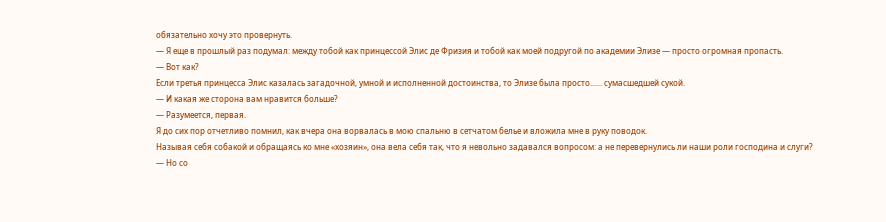обязательно хочу это провернуть.
— Я еще в прошлый раз подумал: между тобой как принцессой Элис де Фризия и тобой как моей подругой по академии Элизе — просто огромная пропасть.
— Вот как?
Если третья принцесса Элис казалась загадочной, умной и исполненной достоинства, то Элизе была просто...... сумасшедшей сукой.
— И какая же сторона вам нравится больше?
— Разумеется, первая.
Я до сих пор отчетливо помнил, как вчера она ворвалась в мою спальню в сетчатом белье и вложила мне в руку поводок.
Называя себя собакой и обращаясь ко мне «хозяин», она вела себя так, что я невольно задавался вопросом: а не перевернулись ли наши роли господина и слуги?
— Но со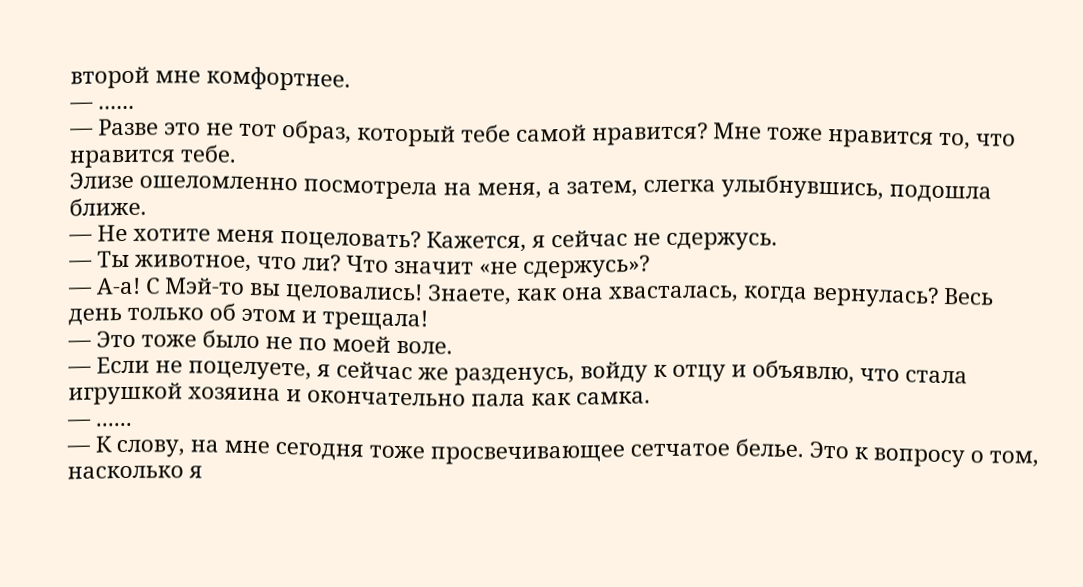второй мне комфортнее.
— ......
— Разве это не тот образ, который тебе самой нравится? Мне тоже нравится то, что нравится тебе.
Элизе ошеломленно посмотрела на меня, а затем, слегка улыбнувшись, подошла ближе.
— Не хотите меня поцеловать? Кажется, я сейчас не сдержусь.
— Ты животное, что ли? Что значит «не сдержусь»?
— А-а! С Мэй-то вы целовались! Знаете, как она хвасталась, когда вернулась? Весь день только об этом и трещала!
— Это тоже было не по моей воле.
— Если не поцелуете, я сейчас же разденусь, войду к отцу и объявлю, что стала игрушкой хозяина и окончательно пала как самка.
— ......
— К слову, на мне сегодня тоже просвечивающее сетчатое белье. Это к вопросу о том, насколько я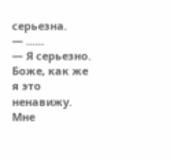серьезна.
— ......
— Я серьезно.
Боже, как же я это ненавижу.
Мне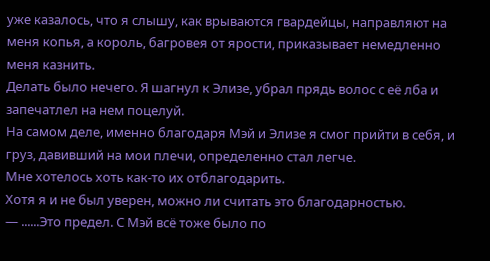уже казалось, что я слышу, как врываются гвардейцы, направляют на меня копья, а король, багровея от ярости, приказывает немедленно меня казнить.
Делать было нечего. Я шагнул к Элизе, убрал прядь волос с её лба и запечатлел на нем поцелуй.
На самом деле, именно благодаря Мэй и Элизе я смог прийти в себя, и груз, давивший на мои плечи, определенно стал легче.
Мне хотелось хоть как-то их отблагодарить.
Хотя я и не был уверен, можно ли считать это благодарностью.
— ......Это предел. С Мэй всё тоже было по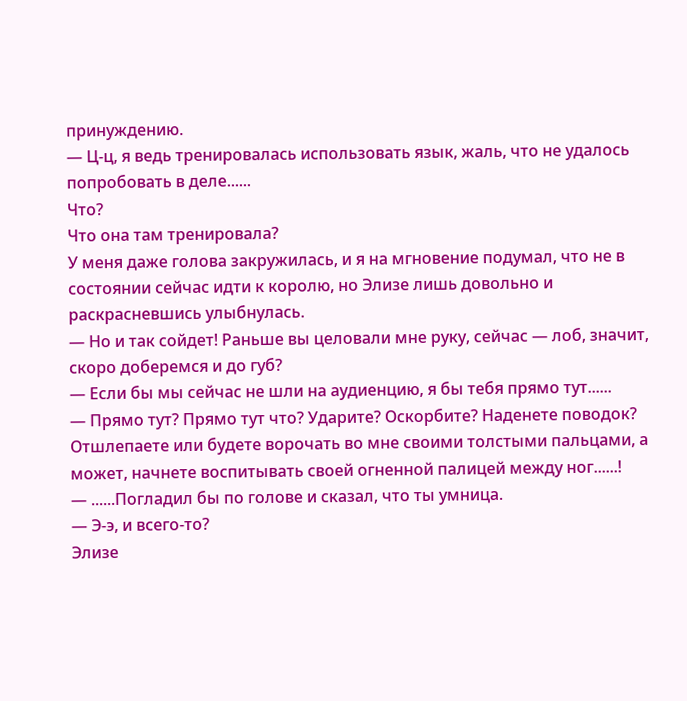принуждению.
— Ц-ц, я ведь тренировалась использовать язык, жаль, что не удалось попробовать в деле......
Что?
Что она там тренировала?
У меня даже голова закружилась, и я на мгновение подумал, что не в состоянии сейчас идти к королю, но Элизе лишь довольно и раскрасневшись улыбнулась.
— Но и так сойдет! Раньше вы целовали мне руку, сейчас — лоб, значит, скоро доберемся и до губ?
— Если бы мы сейчас не шли на аудиенцию, я бы тебя прямо тут......
— Прямо тут? Прямо тут что? Ударите? Оскорбите? Наденете поводок? Отшлепаете или будете ворочать во мне своими толстыми пальцами, а может, начнете воспитывать своей огненной палицей между ног......!
— ......Погладил бы по голове и сказал, что ты умница.
— Э-э, и всего-то?
Элизе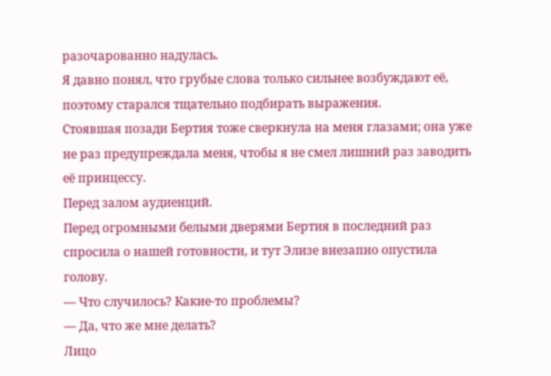разочарованно надулась.
Я давно понял, что грубые слова только сильнее возбуждают её, поэтому старался тщательно подбирать выражения.
Стоявшая позади Бертия тоже сверкнула на меня глазами; она уже не раз предупреждала меня, чтобы я не смел лишний раз заводить её принцессу.
Перед залом аудиенций.
Перед огромными белыми дверями Бертия в последний раз спросила о нашей готовности, и тут Элизе внезапно опустила голову.
— Что случилось? Какие-то проблемы?
— Да, что же мне делать?
Лицо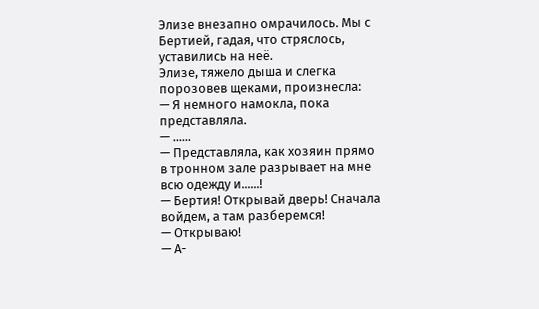Элизе внезапно омрачилось. Мы с Бертией, гадая, что стряслось, уставились на неё.
Элизе, тяжело дыша и слегка порозовев щеками, произнесла:
— Я немного намокла, пока представляла.
— ......
— Представляла, как хозяин прямо в тронном зале разрывает на мне всю одежду и......!
— Бертия! Открывай дверь! Сначала войдем, а там разберемся!
— Открываю!
— А-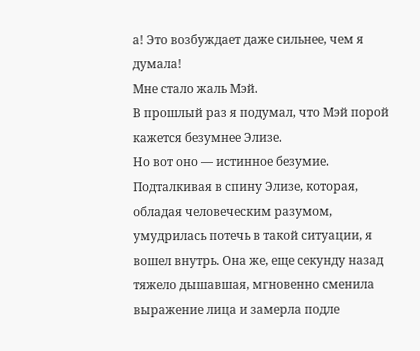а! Это возбуждает даже сильнее, чем я думала!
Мне стало жаль Мэй.
В прошлый раз я подумал, что Мэй порой кажется безумнее Элизе.
Но вот оно — истинное безумие.
Подталкивая в спину Элизе, которая, обладая человеческим разумом, умудрилась потечь в такой ситуации, я вошел внутрь. Она же, еще секунду назад тяжело дышавшая, мгновенно сменила выражение лица и замерла подле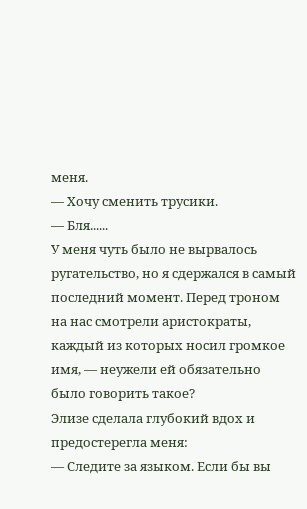меня.
— Хочу сменить трусики.
— Бля......
У меня чуть было не вырвалось ругательство, но я сдержался в самый последний момент. Перед троном на нас смотрели аристократы, каждый из которых носил громкое имя, — неужели ей обязательно было говорить такое?
Элизе сделала глубокий вдох и предостерегла меня:
— Следите за языком. Если бы вы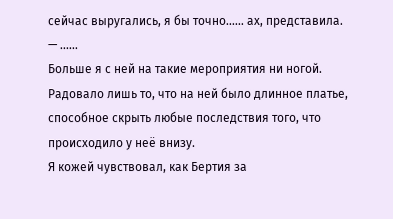сейчас выругались, я бы точно...... ах, представила.
— ......
Больше я с ней на такие мероприятия ни ногой.
Радовало лишь то, что на ней было длинное платье, способное скрыть любые последствия того, что происходило у неё внизу.
Я кожей чувствовал, как Бертия за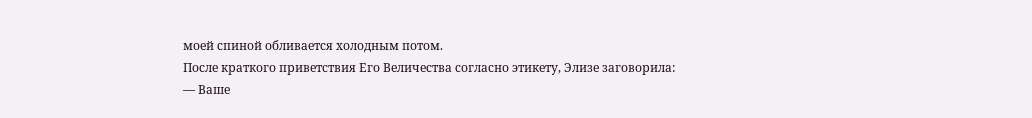моей спиной обливается холодным потом.
После краткого приветствия Его Величества согласно этикету, Элизе заговорила:
— Ваше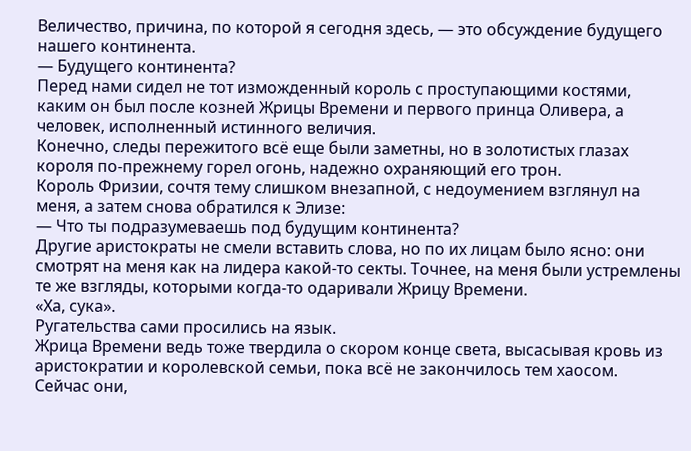Величество, причина, по которой я сегодня здесь, — это обсуждение будущего нашего континента.
— Будущего континента?
Перед нами сидел не тот изможденный король с проступающими костями, каким он был после козней Жрицы Времени и первого принца Оливера, а человек, исполненный истинного величия.
Конечно, следы пережитого всё еще были заметны, но в золотистых глазах короля по-прежнему горел огонь, надежно охраняющий его трон.
Король Фризии, сочтя тему слишком внезапной, с недоумением взглянул на меня, а затем снова обратился к Элизе:
— Что ты подразумеваешь под будущим континента?
Другие аристократы не смели вставить слова, но по их лицам было ясно: они смотрят на меня как на лидера какой-то секты. Точнее, на меня были устремлены те же взгляды, которыми когда-то одаривали Жрицу Времени.
«Ха, сука».
Ругательства сами просились на язык.
Жрица Времени ведь тоже твердила о скором конце света, высасывая кровь из аристократии и королевской семьи, пока всё не закончилось тем хаосом.
Сейчас они,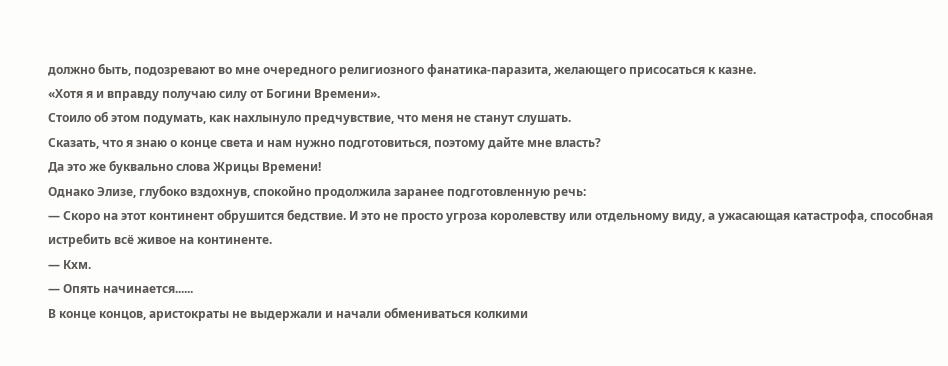должно быть, подозревают во мне очередного религиозного фанатика-паразита, желающего присосаться к казне.
«Хотя я и вправду получаю силу от Богини Времени».
Стоило об этом подумать, как нахлынуло предчувствие, что меня не станут слушать.
Сказать, что я знаю о конце света и нам нужно подготовиться, поэтому дайте мне власть?
Да это же буквально слова Жрицы Времени!
Однако Элизе, глубоко вздохнув, спокойно продолжила заранее подготовленную речь:
— Скоро на этот континент обрушится бедствие. И это не просто угроза королевству или отдельному виду, а ужасающая катастрофа, способная истребить всё живое на континенте.
— Кхм.
— Опять начинается......
В конце концов, аристократы не выдержали и начали обмениваться колкими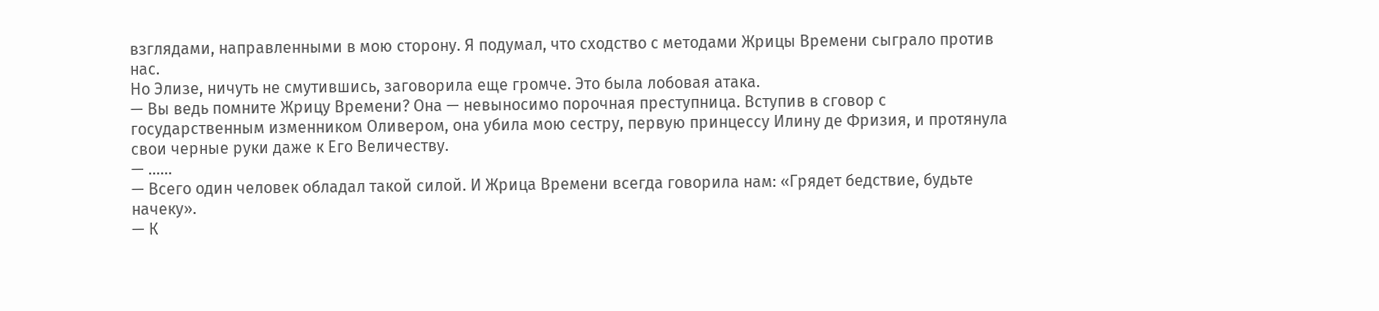взглядами, направленными в мою сторону. Я подумал, что сходство с методами Жрицы Времени сыграло против нас.
Но Элизе, ничуть не смутившись, заговорила еще громче. Это была лобовая атака.
— Вы ведь помните Жрицу Времени? Она — невыносимо порочная преступница. Вступив в сговор с государственным изменником Оливером, она убила мою сестру, первую принцессу Илину де Фризия, и протянула свои черные руки даже к Его Величеству.
— ......
— Всего один человек обладал такой силой. И Жрица Времени всегда говорила нам: «Грядет бедствие, будьте начеку».
— К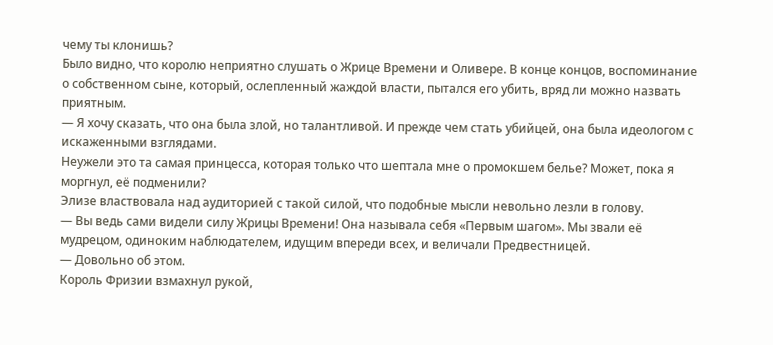чему ты клонишь?
Было видно, что королю неприятно слушать о Жрице Времени и Оливере. В конце концов, воспоминание о собственном сыне, который, ослепленный жаждой власти, пытался его убить, вряд ли можно назвать приятным.
— Я хочу сказать, что она была злой, но талантливой. И прежде чем стать убийцей, она была идеологом с искаженными взглядами.
Неужели это та самая принцесса, которая только что шептала мне о промокшем белье? Может, пока я моргнул, её подменили?
Элизе властвовала над аудиторией с такой силой, что подобные мысли невольно лезли в голову.
— Вы ведь сами видели силу Жрицы Времени! Она называла себя «Первым шагом». Мы звали её мудрецом, одиноким наблюдателем, идущим впереди всех, и величали Предвестницей.
— Довольно об этом.
Король Фризии взмахнул рукой,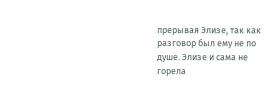прерывая Элизе, так как разговор был ему не по душе. Элизе и сама не горела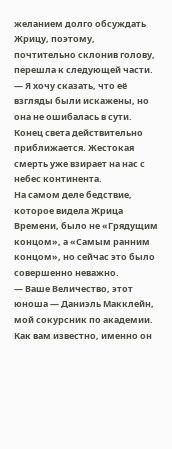желанием долго обсуждать Жрицу, поэтому, почтительно склонив голову, перешла к следующей части.
— Я хочу сказать, что её взгляды были искажены, но она не ошибалась в сути. Конец света действительно приближается. Жестокая смерть уже взирает на нас с небес континента.
На самом деле бедствие, которое видела Жрица Времени, было не «Грядущим концом», а «Самым ранним концом», но сейчас это было совершенно неважно.
— Ваше Величество, этот юноша — Даниэль Макклейн, мой сокурсник по академии. Как вам известно, именно он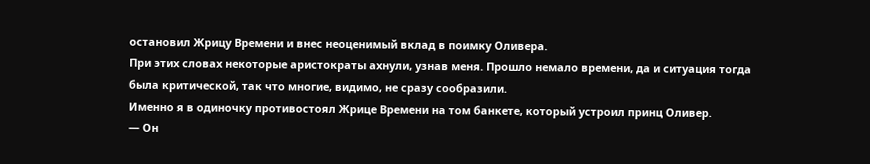остановил Жрицу Времени и внес неоценимый вклад в поимку Оливера.
При этих словах некоторые аристократы ахнули, узнав меня. Прошло немало времени, да и ситуация тогда была критической, так что многие, видимо, не сразу сообразили.
Именно я в одиночку противостоял Жрице Времени на том банкете, который устроил принц Оливер.
— Он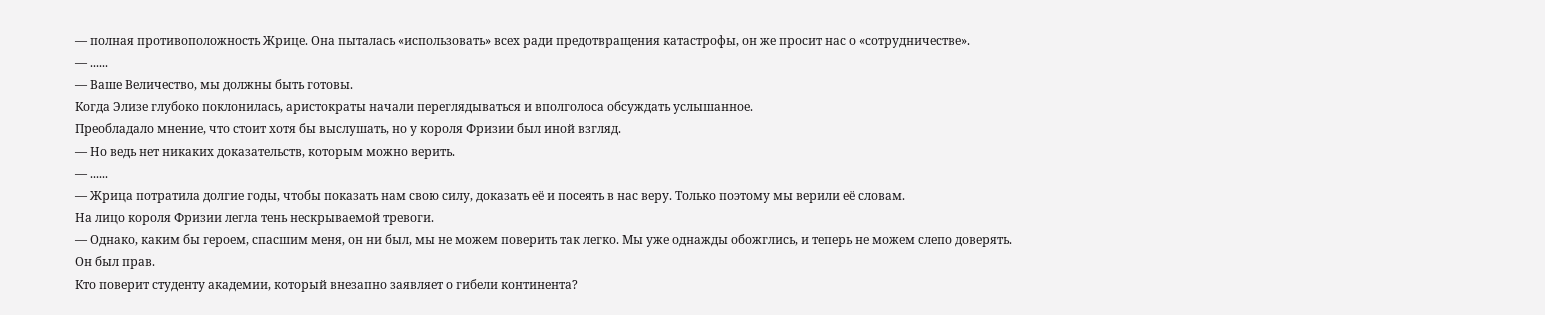— полная противоположность Жрице. Она пыталась «использовать» всех ради предотвращения катастрофы, он же просит нас о «сотрудничестве».
— ......
— Ваше Величество, мы должны быть готовы.
Когда Элизе глубоко поклонилась, аристократы начали переглядываться и вполголоса обсуждать услышанное.
Преобладало мнение, что стоит хотя бы выслушать, но у короля Фризии был иной взгляд.
— Но ведь нет никаких доказательств, которым можно верить.
— ......
— Жрица потратила долгие годы, чтобы показать нам свою силу, доказать её и посеять в нас веру. Только поэтому мы верили её словам.
На лицо короля Фризии легла тень нескрываемой тревоги.
— Однако, каким бы героем, спасшим меня, он ни был, мы не можем поверить так легко. Мы уже однажды обожглись, и теперь не можем слепо доверять.
Он был прав.
Кто поверит студенту академии, который внезапно заявляет о гибели континента?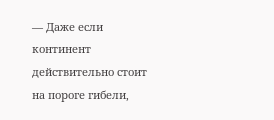— Даже если континент действительно стоит на пороге гибели,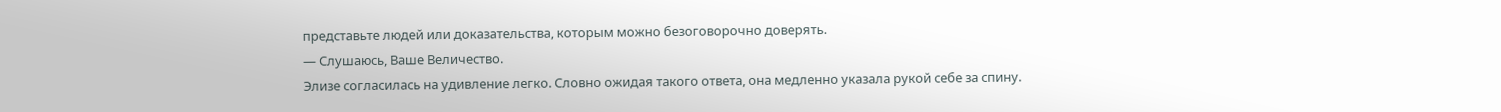представьте людей или доказательства, которым можно безоговорочно доверять.
— Слушаюсь, Ваше Величество.
Элизе согласилась на удивление легко. Словно ожидая такого ответа, она медленно указала рукой себе за спину.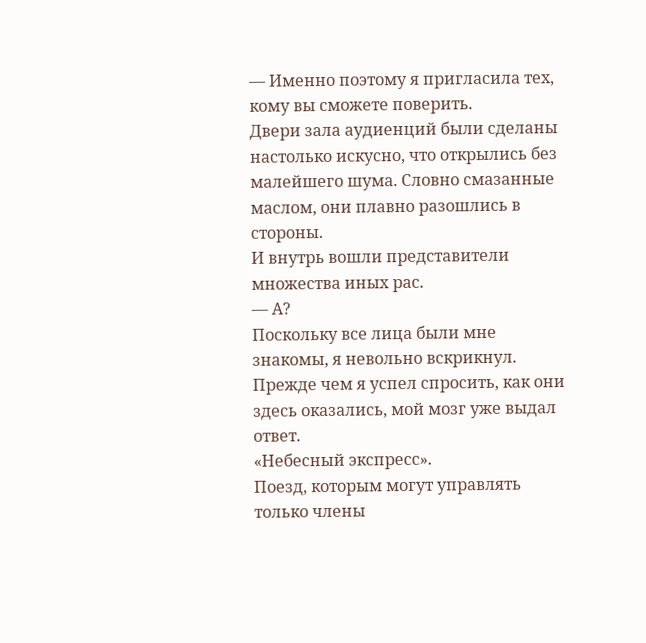— Именно поэтому я пригласила тех, кому вы сможете поверить.
Двери зала аудиенций были сделаны настолько искусно, что открылись без малейшего шума. Словно смазанные маслом, они плавно разошлись в стороны.
И внутрь вошли представители множества иных рас.
— А?
Поскольку все лица были мне знакомы, я невольно вскрикнул. Прежде чем я успел спросить, как они здесь оказались, мой мозг уже выдал ответ.
«Небесный экспресс».
Поезд, которым могут управлять только члены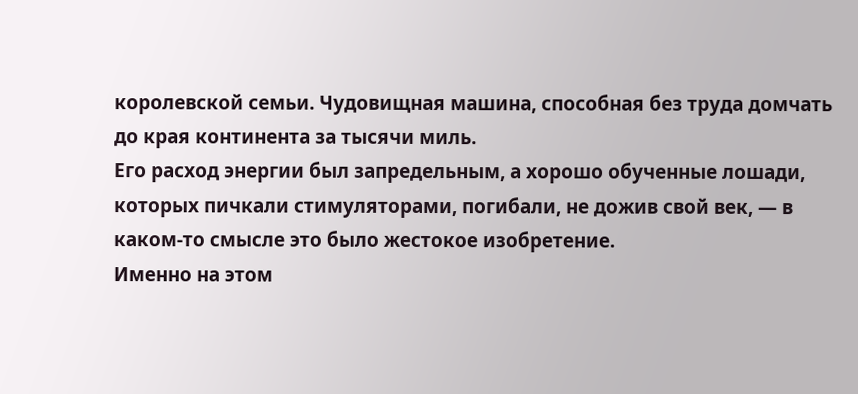королевской семьи. Чудовищная машина, способная без труда домчать до края континента за тысячи миль.
Его расход энергии был запредельным, а хорошо обученные лошади, которых пичкали стимуляторами, погибали, не дожив свой век, — в каком-то смысле это было жестокое изобретение.
Именно на этом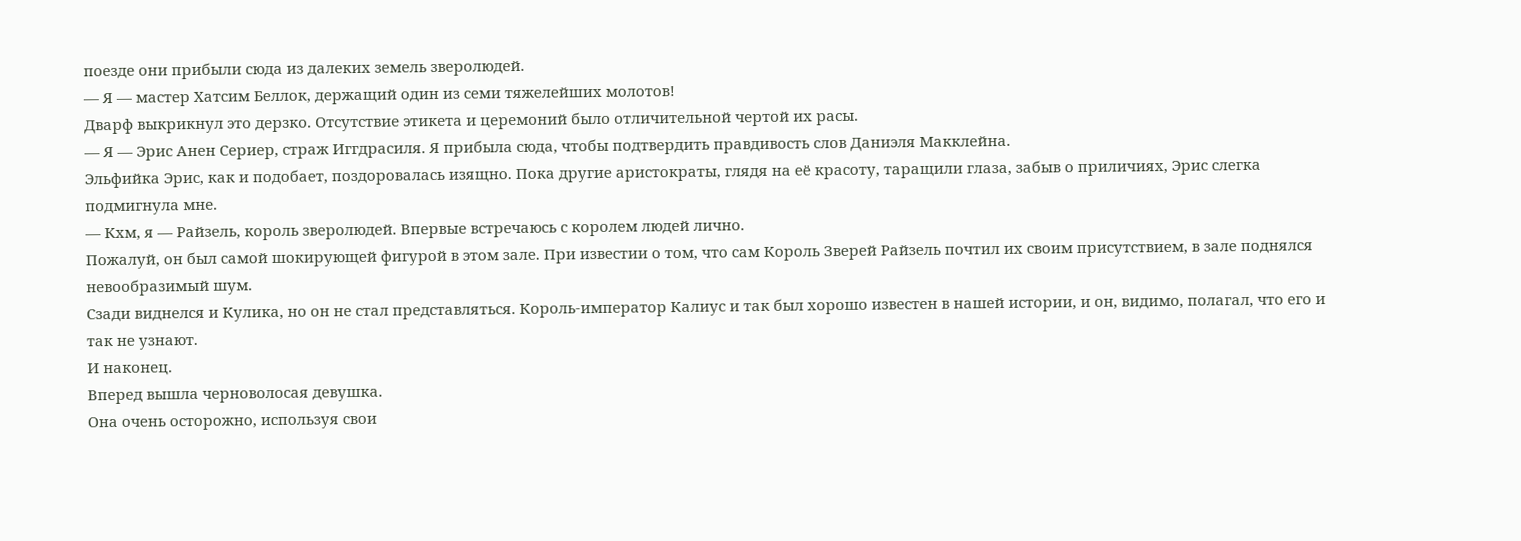поезде они прибыли сюда из далеких земель зверолюдей.
— Я — мастер Хатсим Беллок, держащий один из семи тяжелейших молотов!
Дварф выкрикнул это дерзко. Отсутствие этикета и церемоний было отличительной чертой их расы.
— Я — Эрис Анен Сериер, страж Иггдрасиля. Я прибыла сюда, чтобы подтвердить правдивость слов Даниэля Макклейна.
Эльфийка Эрис, как и подобает, поздоровалась изящно. Пока другие аристократы, глядя на её красоту, таращили глаза, забыв о приличиях, Эрис слегка подмигнула мне.
— Кхм, я — Райзель, король зверолюдей. Впервые встречаюсь с королем людей лично.
Пожалуй, он был самой шокирующей фигурой в этом зале. При известии о том, что сам Король Зверей Райзель почтил их своим присутствием, в зале поднялся невообразимый шум.
Сзади виднелся и Кулика, но он не стал представляться. Король-император Калиус и так был хорошо известен в нашей истории, и он, видимо, полагал, что его и так не узнают.
И наконец.
Вперед вышла черноволосая девушка.
Она очень осторожно, используя свои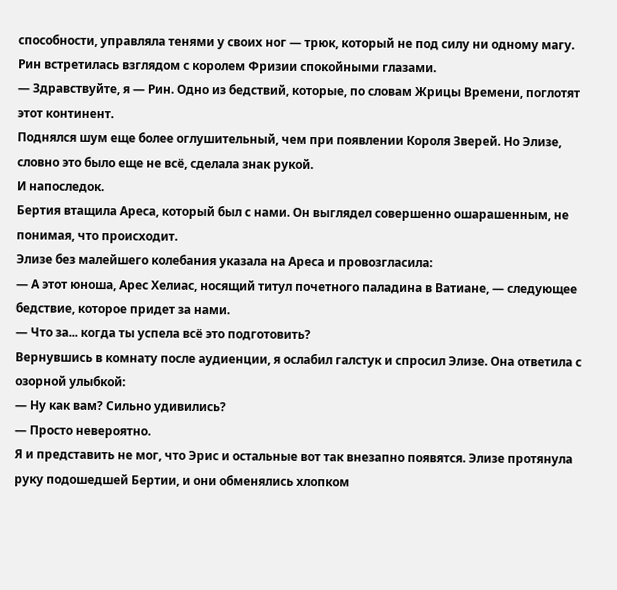способности, управляла тенями у своих ног — трюк, который не под силу ни одному магу.
Рин встретилась взглядом с королем Фризии спокойными глазами.
— Здравствуйте, я — Рин. Одно из бедствий, которые, по словам Жрицы Времени, поглотят этот континент.
Поднялся шум еще более оглушительный, чем при появлении Короля Зверей. Но Элизе, словно это было еще не всё, сделала знак рукой.
И напоследок.
Бертия втащила Ареса, который был с нами. Он выглядел совершенно ошарашенным, не понимая, что происходит.
Элизе без малейшего колебания указала на Ареса и провозгласила:
— А этот юноша, Арес Хелиас, носящий титул почетного паладина в Ватиане, — следующее бедствие, которое придет за нами.
— Что за... когда ты успела всё это подготовить?
Вернувшись в комнату после аудиенции, я ослабил галстук и спросил Элизе. Она ответила с озорной улыбкой:
— Ну как вам? Сильно удивились?
— Просто невероятно.
Я и представить не мог, что Эрис и остальные вот так внезапно появятся. Элизе протянула руку подошедшей Бертии, и они обменялись хлопком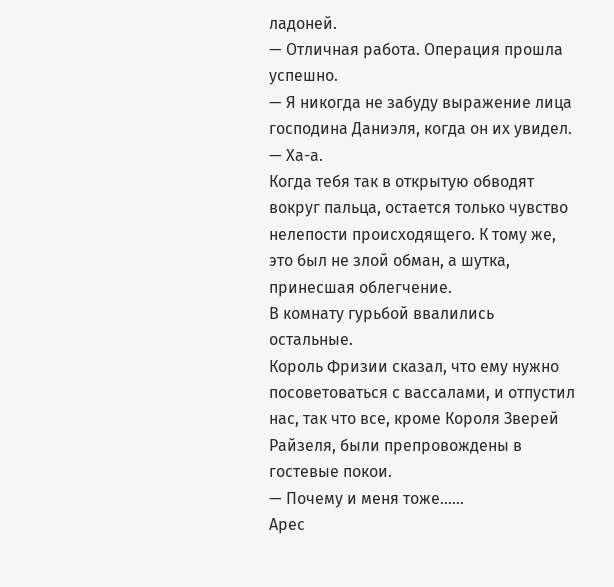ладоней.
— Отличная работа. Операция прошла успешно.
— Я никогда не забуду выражение лица господина Даниэля, когда он их увидел.
— Ха-а.
Когда тебя так в открытую обводят вокруг пальца, остается только чувство нелепости происходящего. К тому же, это был не злой обман, а шутка, принесшая облегчение.
В комнату гурьбой ввалились остальные.
Король Фризии сказал, что ему нужно посоветоваться с вассалами, и отпустил нас, так что все, кроме Короля Зверей Райзеля, были препровождены в гостевые покои.
— Почему и меня тоже......
Арес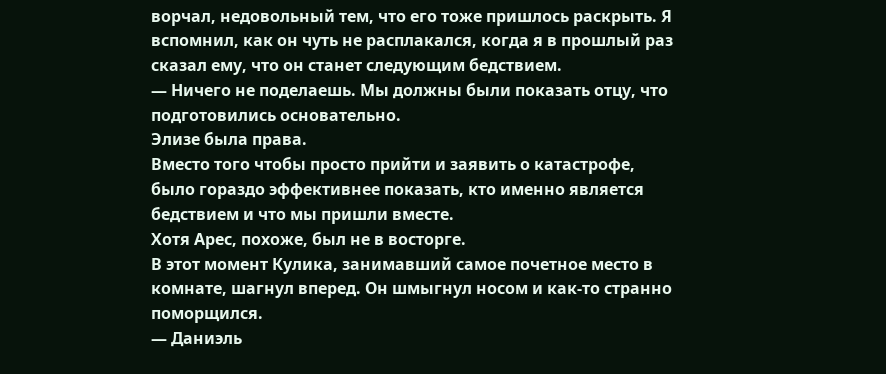ворчал, недовольный тем, что его тоже пришлось раскрыть. Я вспомнил, как он чуть не расплакался, когда я в прошлый раз сказал ему, что он станет следующим бедствием.
— Ничего не поделаешь. Мы должны были показать отцу, что подготовились основательно.
Элизе была права.
Вместо того чтобы просто прийти и заявить о катастрофе, было гораздо эффективнее показать, кто именно является бедствием и что мы пришли вместе.
Хотя Арес, похоже, был не в восторге.
В этот момент Кулика, занимавший самое почетное место в комнате, шагнул вперед. Он шмыгнул носом и как-то странно поморщился.
— Даниэль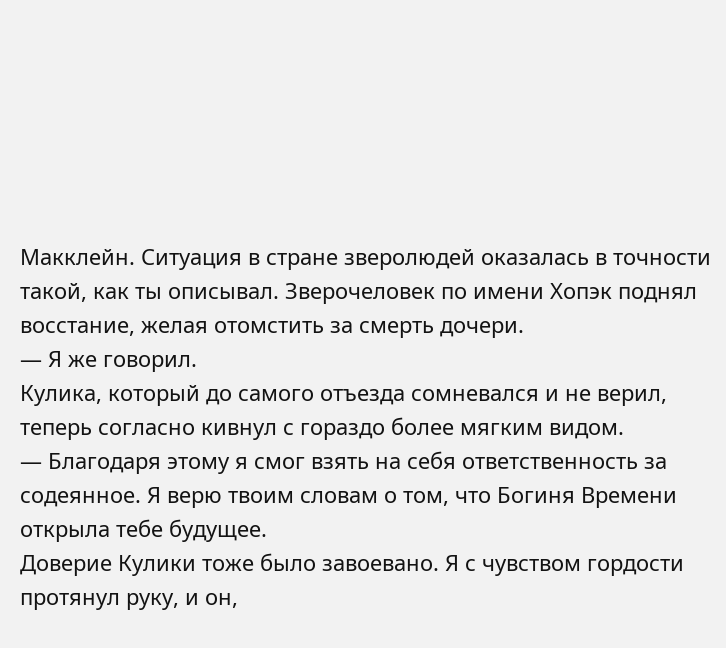Макклейн. Ситуация в стране зверолюдей оказалась в точности такой, как ты описывал. Зверочеловек по имени Хопэк поднял восстание, желая отомстить за смерть дочери.
— Я же говорил.
Кулика, который до самого отъезда сомневался и не верил, теперь согласно кивнул с гораздо более мягким видом.
— Благодаря этому я смог взять на себя ответственность за содеянное. Я верю твоим словам о том, что Богиня Времени открыла тебе будущее.
Доверие Кулики тоже было завоевано. Я с чувством гордости протянул руку, и он,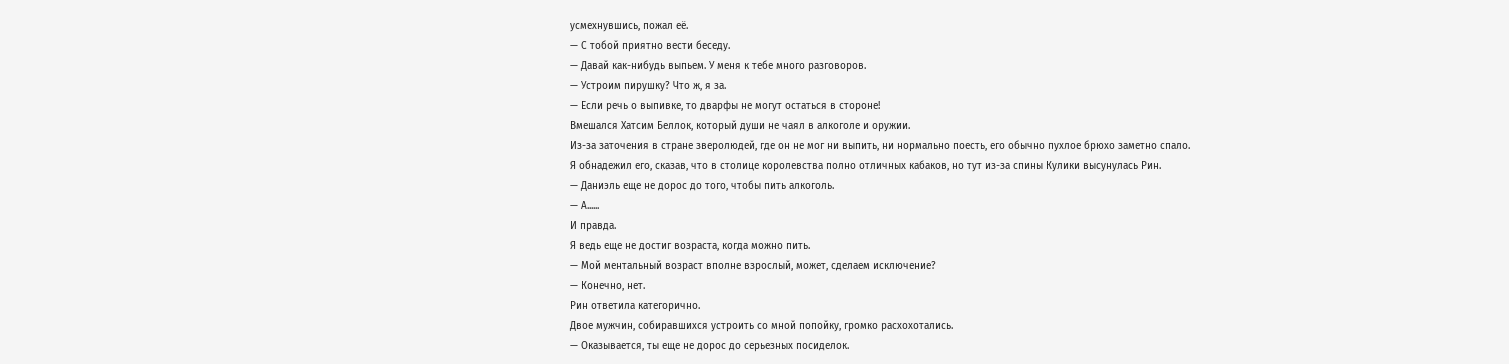усмехнувшись, пожал её.
— С тобой приятно вести беседу.
— Давай как-нибудь выпьем. У меня к тебе много разговоров.
— Устроим пирушку? Что ж, я за.
— Если речь о выпивке, то дварфы не могут остаться в стороне!
Вмешался Хатсим Беллок, который души не чаял в алкоголе и оружии.
Из-за заточения в стране зверолюдей, где он не мог ни выпить, ни нормально поесть, его обычно пухлое брюхо заметно спало.
Я обнадежил его, сказав, что в столице королевства полно отличных кабаков, но тут из-за спины Кулики высунулась Рин.
— Даниэль еще не дорос до того, чтобы пить алкоголь.
— А......
И правда.
Я ведь еще не достиг возраста, когда можно пить.
— Мой ментальный возраст вполне взрослый, может, сделаем исключение?
— Конечно, нет.
Рин ответила категорично.
Двое мужчин, собиравшихся устроить со мной попойку, громко расхохотались.
— Оказывается, ты еще не дорос до серьезных посиделок.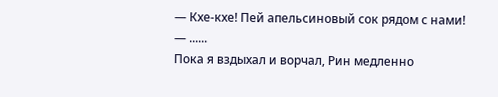— Кхе-кхе! Пей апельсиновый сок рядом с нами!
— ......
Пока я вздыхал и ворчал, Рин медленно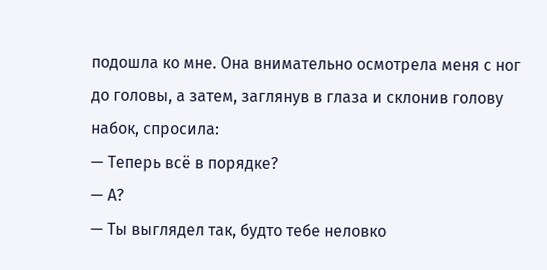подошла ко мне. Она внимательно осмотрела меня с ног до головы, а затем, заглянув в глаза и склонив голову набок, спросила:
— Теперь всё в порядке?
— А?
— Ты выглядел так, будто тебе неловко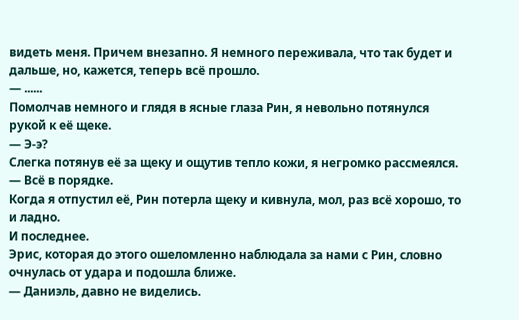видеть меня. Причем внезапно. Я немного переживала, что так будет и дальше, но, кажется, теперь всё прошло.
— ......
Помолчав немного и глядя в ясные глаза Рин, я невольно потянулся рукой к её щеке.
— Э-э?
Слегка потянув её за щеку и ощутив тепло кожи, я негромко рассмеялся.
— Всё в порядке.
Когда я отпустил её, Рин потерла щеку и кивнула, мол, раз всё хорошо, то и ладно.
И последнее.
Эрис, которая до этого ошеломленно наблюдала за нами с Рин, словно очнулась от удара и подошла ближе.
— Даниэль, давно не виделись.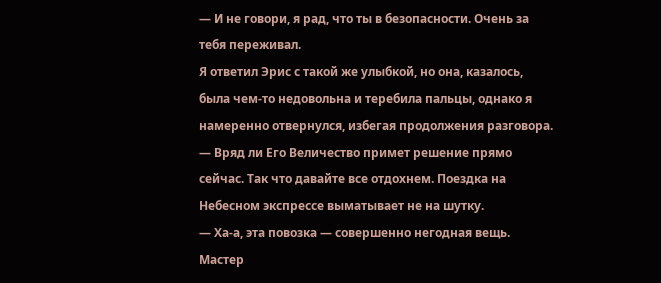— И не говори, я рад, что ты в безопасности. Очень за тебя переживал.
Я ответил Эрис с такой же улыбкой, но она, казалось, была чем-то недовольна и теребила пальцы, однако я намеренно отвернулся, избегая продолжения разговора.
— Вряд ли Его Величество примет решение прямо сейчас. Так что давайте все отдохнем. Поездка на Небесном экспрессе выматывает не на шутку.
— Ха-а, эта повозка — совершенно негодная вещь.
Мастер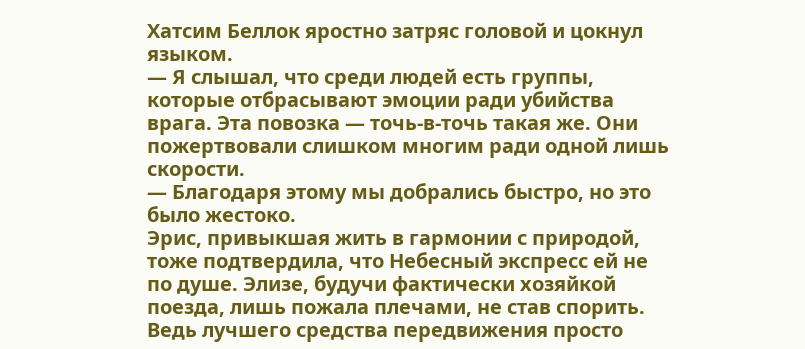Хатсим Беллок яростно затряс головой и цокнул языком.
— Я слышал, что среди людей есть группы, которые отбрасывают эмоции ради убийства врага. Эта повозка — точь-в-точь такая же. Они пожертвовали слишком многим ради одной лишь скорости.
— Благодаря этому мы добрались быстро, но это было жестоко.
Эрис, привыкшая жить в гармонии с природой, тоже подтвердила, что Небесный экспресс ей не по душе. Элизе, будучи фактически хозяйкой поезда, лишь пожала плечами, не став спорить.
Ведь лучшего средства передвижения просто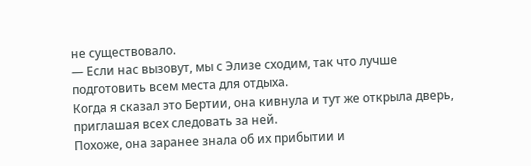не существовало.
— Если нас вызовут, мы с Элизе сходим, так что лучше подготовить всем места для отдыха.
Когда я сказал это Бертии, она кивнула и тут же открыла дверь, приглашая всех следовать за ней.
Похоже, она заранее знала об их прибытии и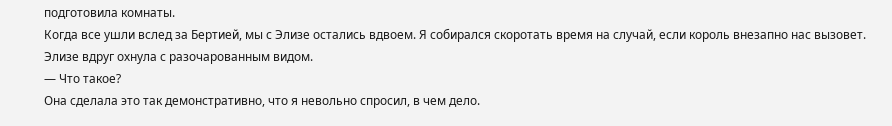подготовила комнаты.
Когда все ушли вслед за Бертией, мы с Элизе остались вдвоем. Я собирался скоротать время на случай, если король внезапно нас вызовет.
Элизе вдруг охнула с разочарованным видом.
— Что такое?
Она сделала это так демонстративно, что я невольно спросил, в чем дело.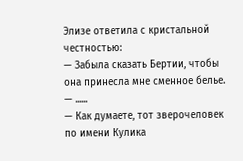Элизе ответила с кристальной честностью:
— Забыла сказать Бертии, чтобы она принесла мне сменное белье.
— ......
— Как думаете, тот зверочеловек по имени Кулика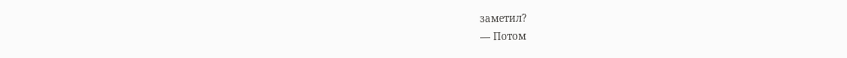заметил?
— Потом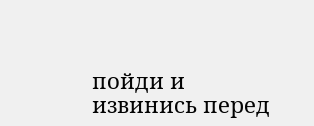пойди и извинись перед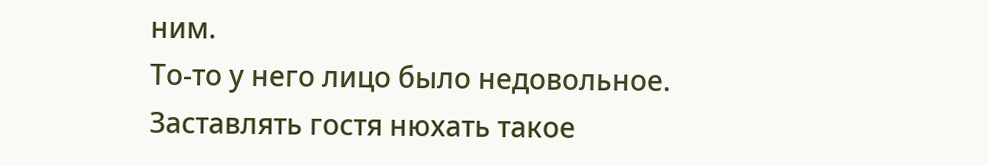ним.
То-то у него лицо было недовольное.
Заставлять гостя нюхать такое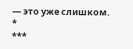— это уже слишком.
*
***